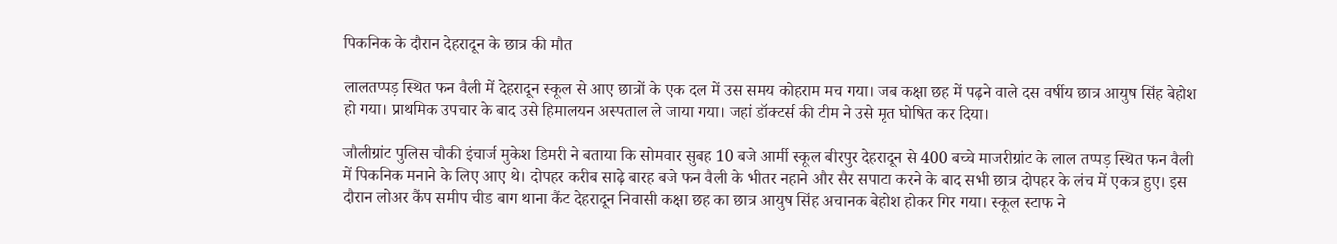पिकनिक के दौरान देहरादून के छात्र की मौत

लालतप्पड़ स्थित फन वैली में देहरादून स्कूल से आए छात्रों के एक दल में उस समय कोहराम मच गया। जब कक्षा छह में पढ़ने वाले दस वर्षीय छात्र आयुष सिंह बेहोश हो गया। प्राथमिक उपचार के बाद उसे हिमालयन अस्पताल ले जाया गया। जहां डॉक्टर्स की टीम ने उसे मृत घोषित कर दिया।

जौलीग्रांट पुलिस चौकी इंचार्ज मुकेश डिमरी ने बताया कि सोमवार सुबह 10 बजे आर्मी स्कूल बीरपुर देहरादून से 400 बच्चे माजरीग्रांट के लाल तप्पड़ स्थित फन वैली में पिकनिक मनाने के लिए आए थे। दोपहर करीब साढ़े बारह बजे फन वैली के भीतर नहाने और सैर सपाटा करने के बाद सभी छात्र दोपहर के लंच में एकत्र हुए। इस दौरान लोअर कैंप समीप चीड बाग थाना कैंट देहरादून निवासी कक्षा छह का छात्र आयुष सिंह अचानक बेहोश होकर गिर गया। स्कूल स्टाफ ने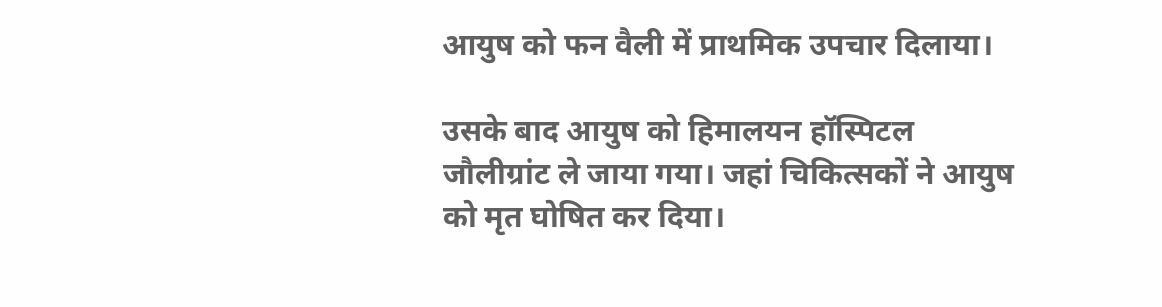आयुष को फन वैली में प्राथमिक उपचार दिलाया।

उसके बाद आयुष को हिमालयन हॉस्पिटल जौलीग्रांट ले जाया गया। जहां चिकित्सकों ने आयुष को मृत घोषित कर दिया।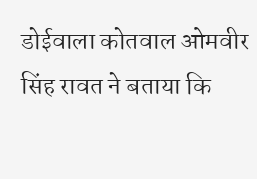डोईवाला कोतवाल ओमवीर सिंह रावत ने बताया कि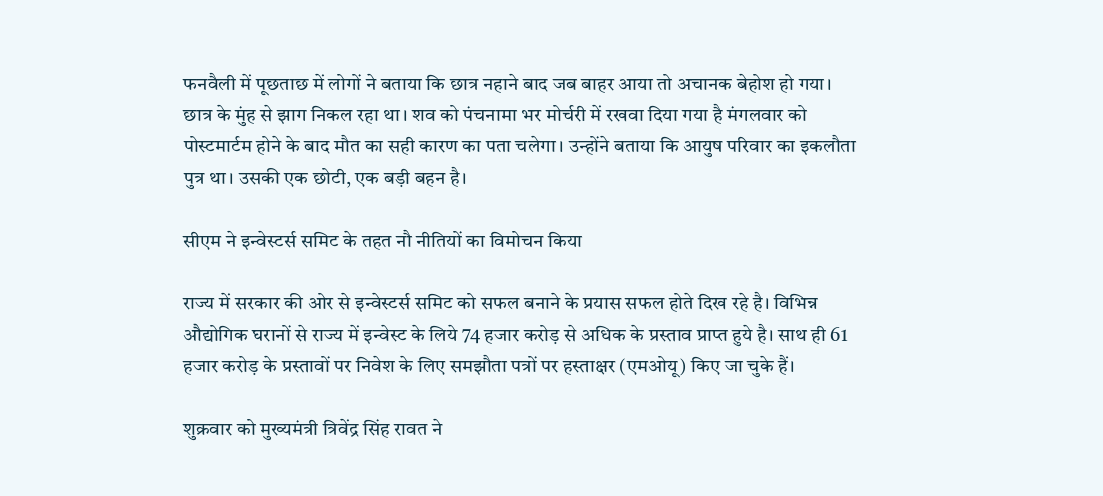फनवैली में पूछताछ में लोगों ने बताया कि छात्र नहाने बाद जब बाहर आया तो अचानक बेहोश हो गया। छात्र के मुंह से झाग निकल रहा था। शव को पंचनामा भर मोर्चरी में रखवा दिया गया है मंगलवार को पोस्टमार्टम होने के बाद मौत का सही कारण का पता चलेगा। उन्होंने बताया कि आयुष परिवार का इकलौता पुत्र था। उसकी एक छोटी, एक बड़ी बहन है।

सीएम ने इन्वेस्टर्स समिट के तहत नौ नीतियों का विमोचन किया

राज्य में सरकार की ओर से इन्वेस्टर्स समिट को सफल बनाने के प्रयास सफल होते दिख रहे है। विभिन्न औद्योगिक घरानों से राज्य में इन्वेस्ट के लिये 74 हजार करोड़ से अधिक के प्रस्ताव प्राप्त हुये है। साथ ही 61 हजार करोड़ के प्रस्तावों पर निवेश के लिए समझौता पत्रों पर हस्ताक्षर (एमओयू) किए जा चुके हैं।

शुक्रवार को मुख्यमंत्री त्रिवेंद्र सिंह रावत ने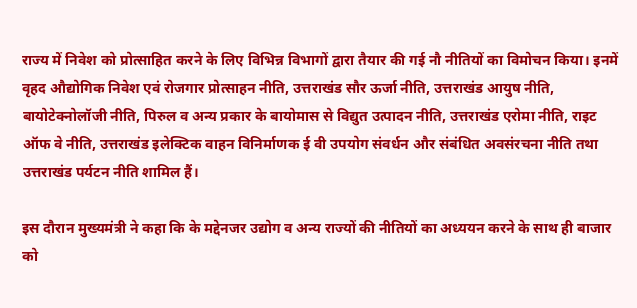राज्य में निवेश को प्रोत्साहित करने के लिए विभिन्न विभागों द्वारा तैयार की गई नौ नीतियों का विमोचन किया। इनमें वृहद औद्योगिक निवेश एवं रोजगार प्रोत्साहन नीति, उत्तराखंड सौर ऊर्जा नीति, उत्तराखंड आयुष नीति, बायोटेक्नोलॉजी नीति, पिरुल व अन्य प्रकार के बायोमास से विद्युत उत्पादन नीति, उत्तराखंड एरोमा नीति, राइट ऑफ वे नीति, उत्तराखंड इलेक्टिक वाहन विनिर्माणक ई वी उपयोग संवर्धन और संबंधित अवसंरचना नीति तथा उत्तराखंड पर्यटन नीति शामिल हैं।

इस दौरान मुख्यमंत्री ने कहा कि के मद्देनजर उद्योग व अन्य राज्यों की नीतियों का अध्ययन करने के साथ ही बाजार को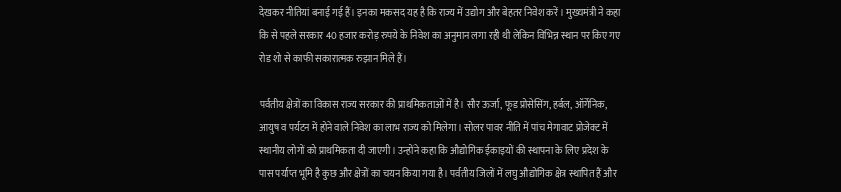देखकर नीतियां बनाई गई हैं। इनका मकसद यह है कि राज्य में उद्योग और बेहतर निवेश करें। मुख्यमंत्री ने कहा कि से पहले सरकार 40 हजार करोड़ रुपये के निवेश का अनुमान लगा रही थी लेकिन विभिन्न स्थान पर किए गए रोड शो से काफी सकारात्मक रुझान मिले हैं।

पर्वतीय क्षेत्रों का विकास राज्य सरकार की प्राथमिकताओं में है। सौर ऊर्जा, फूड प्रोसेसिंग, हर्बल, ऑर्गेनिक, आयुष व पर्यटन में होने वाले निवेश का लाभ राज्य को मिलेगा। सोलर पावर नीति में पांच मेगावाट प्रोजेक्ट में स्थानीय लोगों को प्राथमिकता दी जाएगी। उन्होंने कहा कि औद्योगिक ईकाइयों की स्थापना के लिए प्रदेश के पास पर्याप्त भूमि है कुछ और क्षेत्रों का चयन किया गया है। पर्वतीय जिलों में लघु औद्योगिक क्षेत्र स्थापित हैं और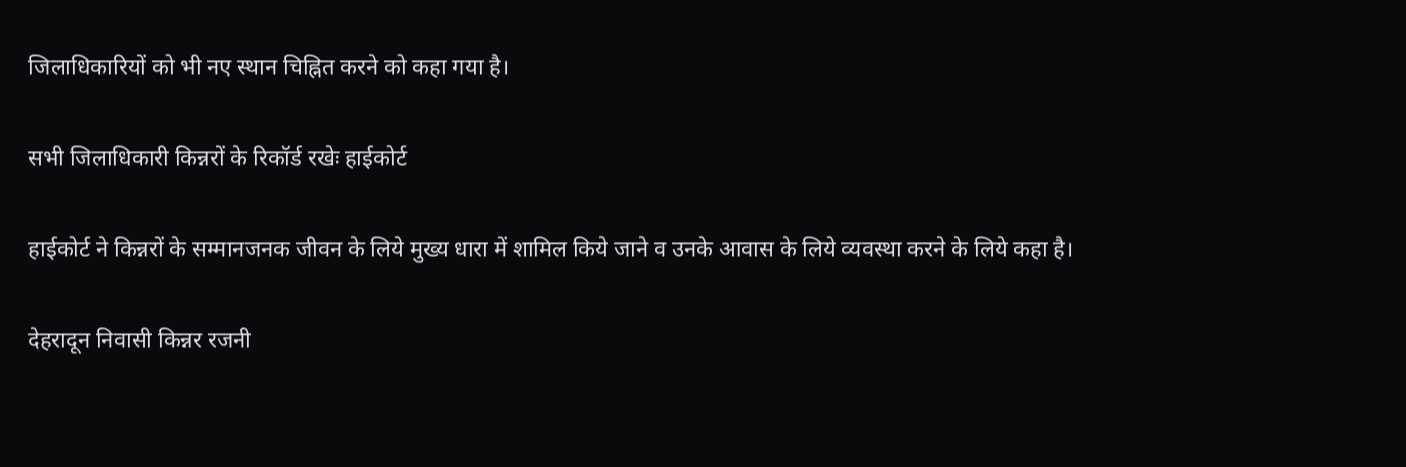जिलाधिकारियों को भी नए स्थान चिह्नित करने को कहा गया है।

सभी जिलाधिकारी किन्नरों के रिकॉर्ड रखेः हाईकोर्ट

हाईकोर्ट ने किन्नरों के सम्मानजनक जीवन के लिये मुख्य धारा में शामिल किये जाने व उनके आवास के लिये व्यवस्था करने के लिये कहा है।

देहरादून निवासी किन्नर रजनी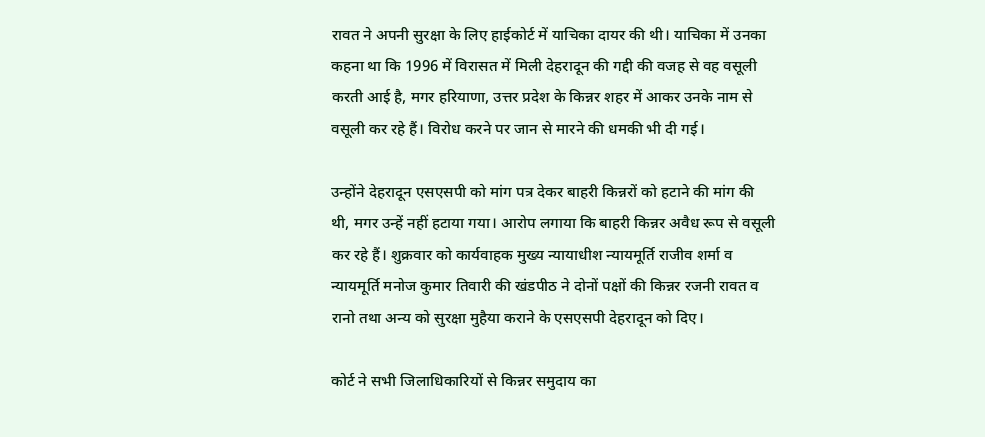रावत ने अपनी सुरक्षा के लिए हाईकोर्ट में याचिका दायर की थी। याचिका में उनका कहना था कि 1996 में विरासत में मिली देहरादून की गद्दी की वजह से वह वसूली करती आई है, मगर हरियाणा, उत्तर प्रदेश के किन्नर शहर में आकर उनके नाम से वसूली कर रहे हैं। विरोध करने पर जान से मारने की धमकी भी दी गई।

उन्होंने देहरादून एसएसपी को मांग पत्र देकर बाहरी किन्नरों को हटाने की मांग की थी, मगर उन्हें नहीं हटाया गया। आरोप लगाया कि बाहरी किन्नर अवैध रूप से वसूली कर रहे हैं। शुक्रवार को कार्यवाहक मुख्य न्यायाधीश न्यायमूर्ति राजीव शर्मा व न्यायमूर्ति मनोज कुमार तिवारी की खंडपीठ ने दोनों पक्षों की किन्नर रजनी रावत व रानो तथा अन्य को सुरक्षा मुहैया कराने के एसएसपी देहरादून को दिए।

कोर्ट ने सभी जिलाधिकारियों से किन्नर समुदाय का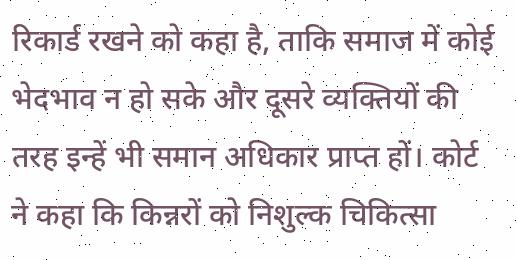रिकार्ड रखने को कहा है, ताकि समाज में कोई भेदभाव न हो सके और दूसरे व्यक्तियों की तरह इन्हें भी समान अधिकार प्राप्त हों। कोर्ट ने कहा कि किन्नरों को निशुल्क चिकित्सा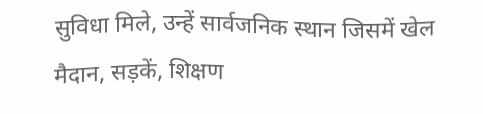सुविधा मिले, उन्हें सार्वजनिक स्थान जिसमें खेल मैदान, सड़कें, शिक्षण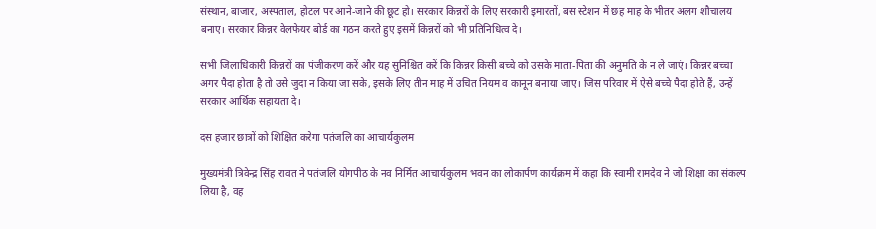संस्थान, बाजार, अस्पताल, होटल पर आने-जाने की छूट हो। सरकार किन्नरों के लिए सरकारी इमारतों, बस स्टेशन में छह माह के भीतर अलग शौचालय बनाए। सरकार किन्नर वेलफेयर बोर्ड का गठन करते हुए इसमें किन्नरों को भी प्रतिनिधित्व दे।

सभी जिलाधिकारी किन्नरों का पंजीकरण करें और यह सुनिश्चित करें कि किन्नर किसी बच्चे को उसके माता-पिता की अनुमति के न ले जाएं। किन्नर बच्चा अगर पैदा होता है तो उसे जुदा न किया जा सके, इसके लिए तीन माह में उचित नियम व कानून बनाया जाए। जिस परिवार में ऐसे बच्चे पैदा होते हैं, उन्हें सरकार आर्थिक सहायता दे।

दस हजार छात्रों को शिक्षित करेगा पतंजलि का आचार्यकुलम

मुख्यमंत्री त्रिवेन्द्र सिंह रावत ने पतंजलि योगपीठ के नव निर्मित आचार्यकुलम भवन का लोकार्पण कार्यक्रम में कहा कि स्वामी रामदेव ने जो शिक्षा का संकल्प लिया है, वह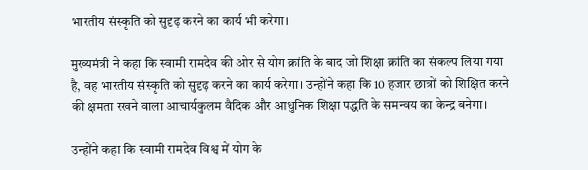भारतीय संस्कृति को सुदृढ़ करने का कार्य भी करेगा।

मुख्यमंत्री ने कहा कि स्वामी रामदेव की ओर से योग क्रांति के बाद जो शिक्षा क्रांति का संकल्प लिया गया है, वह भारतीय संस्कृति को सुदृढ़ करने का कार्य करेगा। उन्होंने कहा कि 10 हजार छात्रों को शिक्षित करने की क्षमता रखने वाला आचार्यकुलम वैदिक और आधुनिक शिक्षा पद्धति के समन्वय का केन्द्र बनेगा।

उन्होंने कहा कि स्वामी रामदेव विश्व में योग के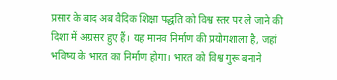प्रसार के बाद अब वैदिक शिक्षा पद्धति को विश्व स्तर पर ले जाने की दिशा में अग्रसर हुए हैं। यह मानव निर्माण की प्रयोगशाला है, जहां भविष्य के भारत का निर्माण होगा। भारत को विश्व गुरू बनाने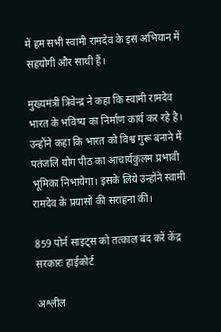में हम सभी स्वामी रामदेव के इस अभियान में सहयोगी और साथी हैं।

मुख्यमंत्री त्रिवेन्द्र ने कहा कि स्वामी रामदेव भारत के भविष्य का निर्माण कार्य कर रहे है। उन्होंने कहा कि भारत को विश्व गुरू बनाने में पतंजलि योग पीठ का आचार्यकुलम प्रभावी भूमिका निभायेगा। इसके लिये उन्होंने स्वामी रामदेव के प्रयासों की सराहना की।

859 पोर्न साइट्स को तत्काल बंद करें केंद्र सरकारः हाईकोर्ट

अश्लील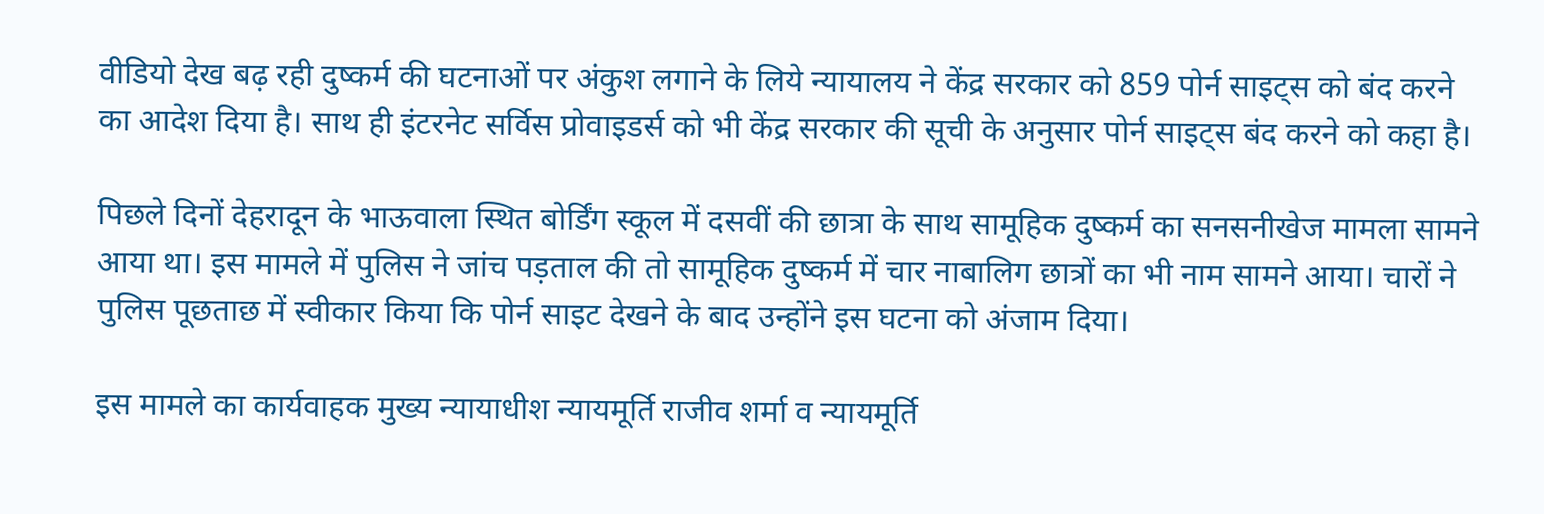वीडियो देख बढ़ रही दुष्कर्म की घटनाओं पर अंकुश लगाने के लिये न्यायालय ने केंद्र सरकार को 859 पोर्न साइट्स को बंद करने का आदेश दिया है। साथ ही इंटरनेट सर्विस प्रोवाइडर्स को भी केंद्र सरकार की सूची के अनुसार पोर्न साइट्स बंद करने को कहा है।

पिछले दिनों देहरादून के भाऊवाला स्थित बोर्डिंग स्कूल में दसवीं की छात्रा के साथ सामूहिक दुष्कर्म का सनसनीखेज मामला सामने आया था। इस मामले में पुलिस ने जांच पड़ताल की तो सामूहिक दुष्कर्म में चार नाबालिग छात्रों का भी नाम सामने आया। चारों ने पुलिस पूछताछ में स्वीकार किया कि पोर्न साइट देखने के बाद उन्होंने इस घटना को अंजाम दिया।

इस मामले का कार्यवाहक मुख्य न्यायाधीश न्यायमूर्ति राजीव शर्मा व न्यायमूर्ति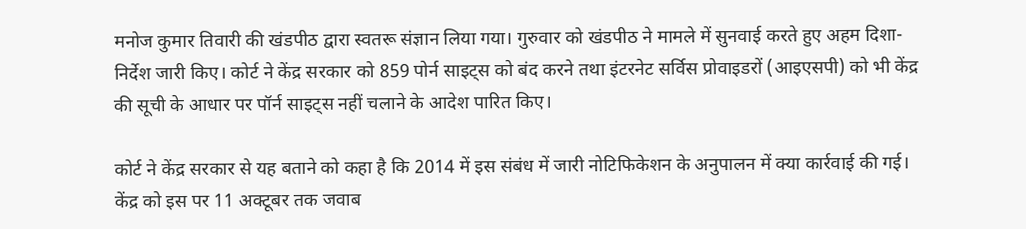मनोज कुमार तिवारी की खंडपीठ द्वारा स्वतरू संज्ञान लिया गया। गुरुवार को खंडपीठ ने मामले में सुनवाई करते हुए अहम दिशा-निर्देश जारी किए। कोर्ट ने केंद्र सरकार को 859 पोर्न साइट्स को बंद करने तथा इंटरनेट सर्विस प्रोवाइडरों (आइएसपी) को भी केंद्र की सूची के आधार पर पॉर्न साइट्स नहीं चलाने के आदेश पारित किए।

कोर्ट ने केंद्र सरकार से यह बताने को कहा है कि 2014 में इस संबंध में जारी नोटिफिकेशन के अनुपालन में क्या कार्रवाई की गई। केंद्र को इस पर 11 अक्टूबर तक जवाब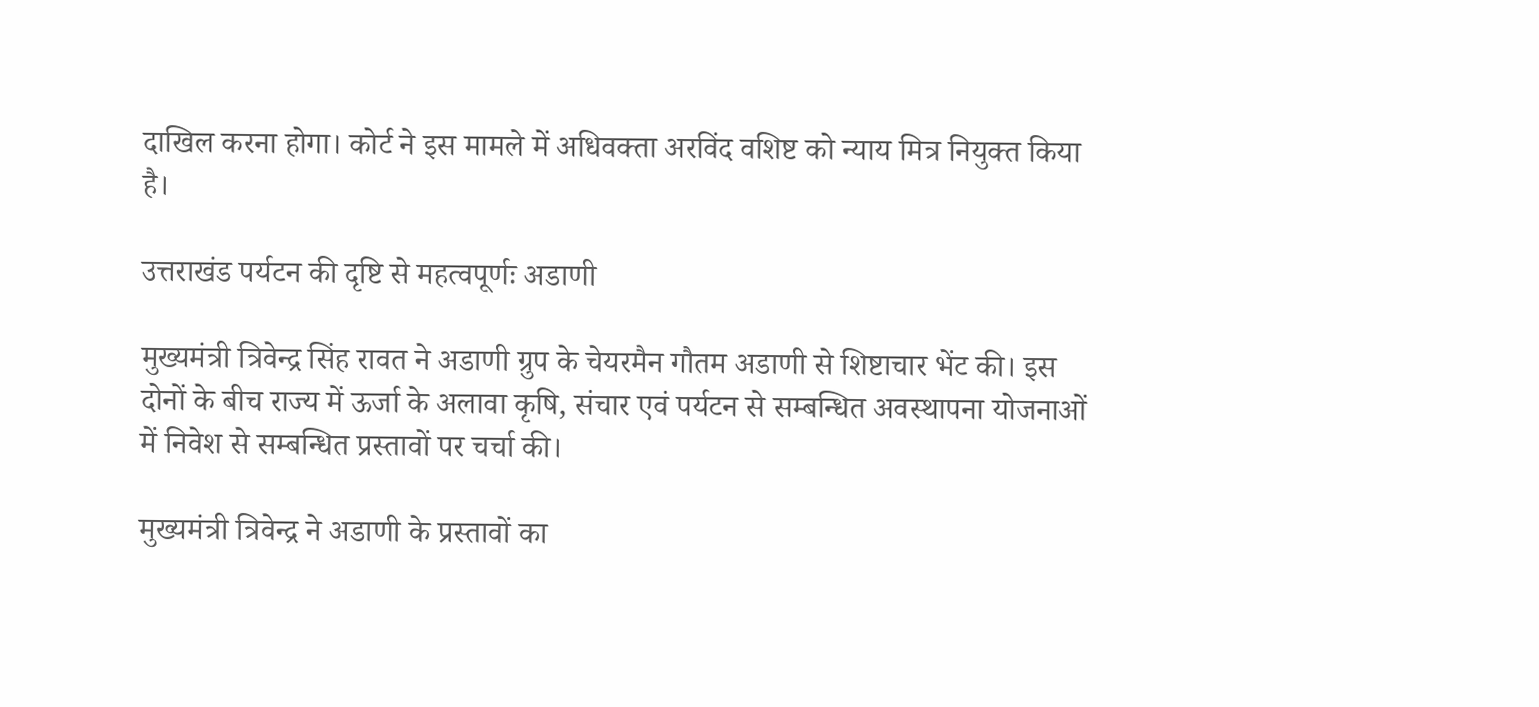दाखिल करना होगा। कोर्ट ने इस मामले में अधिवक्ता अरविंद वशिष्ट को न्याय मित्र नियुक्त किया है।

उत्तराखंड पर्यटन की दृष्टि से महत्वपूर्णः अडाणी

मुख्यमंत्री त्रिवेन्द्र सिंह रावत ने अडाणी ग्रुप के चेयरमैन गौतम अडाणी से शिष्टाचार भेंट की। इस दोनों के बीच राज्य में ऊर्जा के अलावा कृषि, संचार एवं पर्यटन से सम्बन्धित अवस्थापना योजनाओं में निवेश से सम्बन्धित प्रस्तावों पर चर्चा की।

मुख्यमंत्री त्रिवेन्द्र ने अडाणी के प्रस्तावों का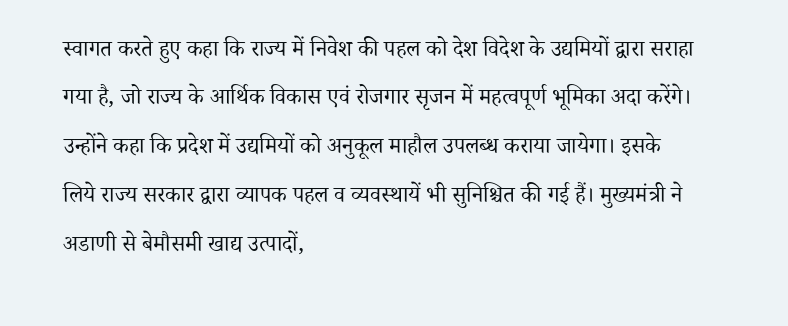स्वागत करते हुए कहा कि राज्य में निवेश की पहल को देश विदेश के उद्यमियों द्वारा सराहा गया है, जो राज्य के आर्थिक विकास एवं रोजगार सृजन में महत्वपूर्ण भूमिका अदा करेंगे। उन्होंने कहा कि प्रदेश में उद्यमियों को अनुकूल माहौल उपलब्ध कराया जायेगा। इसके लिये राज्य सरकार द्वारा व्यापक पहल व व्यवस्थायें भी सुनिश्चित की गई हैं। मुख्यमंत्री ने अडाणी से बेमौसमी खाद्य उत्पादों,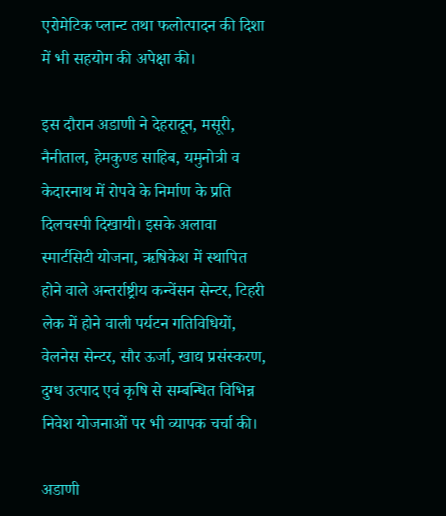एरोमेटिक प्लान्ट तथा फलोत्पादन की दिशा में भी सहयोग की अपेक्षा की।

इस दौरान अडाणी ने देहरादून, मसूरी, नैनीताल, हेमकुण्ड साहिब, यमुनोत्री व केदारनाथ में रोपवे के निर्माण के प्रति दिलचस्पी दिखायी। इसके अलावा स्मार्टसिटी योजना, ऋषिकेश में स्थापित होने वाले अन्तर्राष्ट्रीय कन्वेंसन सेन्टर, टिहरी लेक में होने वाली पर्यटन गतिविधियों, वेलनेस सेन्टर, सौर ऊर्जा, खाद्य प्रसंस्करण, दुग्ध उत्पाद एवं कृषि से सम्बन्धित विभिन्न निवेश योजनाओं पर भी व्यापक चर्चा की।

अडाणी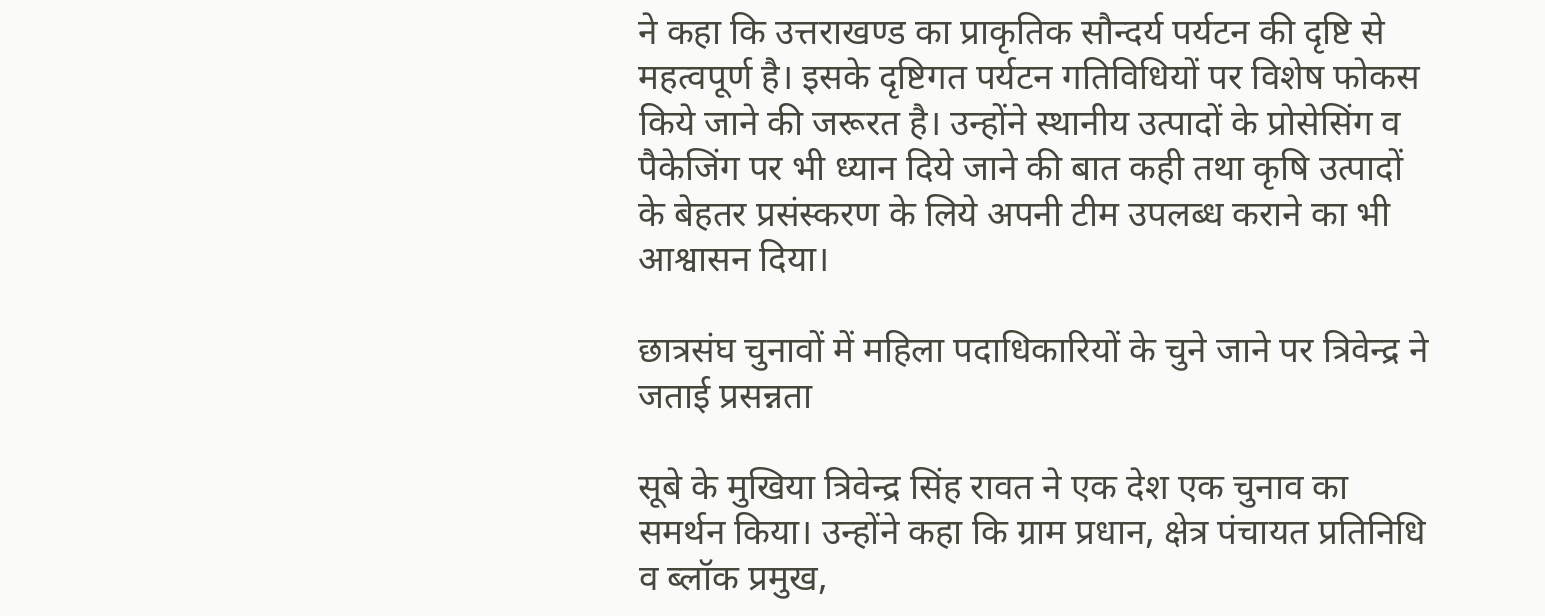ने कहा कि उत्तराखण्ड का प्राकृतिक सौन्दर्य पर्यटन की दृष्टि से महत्वपूर्ण है। इसके दृष्टिगत पर्यटन गतिविधियों पर विशेष फोकस किये जाने की जरूरत है। उन्होंने स्थानीय उत्पादों के प्रोसेसिंग व पैकेजिंग पर भी ध्यान दिये जाने की बात कही तथा कृषि उत्पादों के बेहतर प्रसंस्करण के लिये अपनी टीम उपलब्ध कराने का भी आश्वासन दिया।

छात्रसंघ चुनावों में महिला पदाधिकारियों के चुने जाने पर त्रिवेन्द्र ने जताई प्रसन्नता

सूबे के मुखिया त्रिवेन्द्र सिंह रावत ने एक देश एक चुनाव का समर्थन किया। उन्होंने कहा कि ग्राम प्रधान, क्षेत्र पंचायत प्रतिनिधि व ब्लॉक प्रमुख,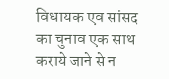विधायक एव सांसद का चुनाव एक साथ कराये जाने से न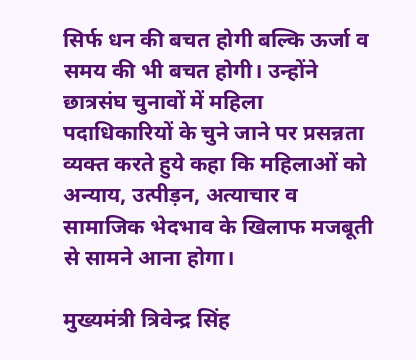सिर्फ धन की बचत होगी बल्कि ऊर्जा व समय की भी बचत होगी। उन्होंने छात्रसंघ चुनावों में महिला पदाधिकारियों के चुने जाने पर प्रसन्नता व्यक्त करते हुये कहा कि महिलाओं को अन्याय, उत्पीड़न, अत्याचार व सामाजिक भेदभाव के खिलाफ मजबूती से सामने आना होगा।

मुख्यमंत्री त्रिवेन्द्र सिंह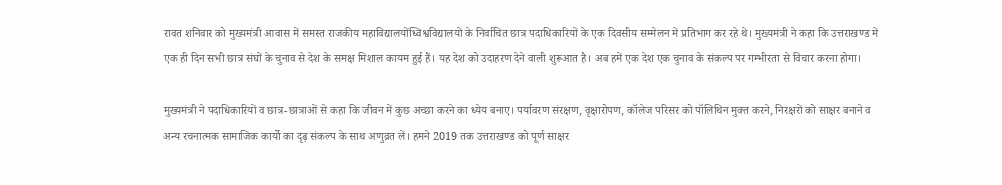रावत शनिवार को मुख्यमंत्री आवास में समस्त राजकीय महाविद्यालयोंध्विश्वविद्यालयों के निर्वाचित छात्र पदाधिकारियों के एक दिवसीय सम्मेलन में प्रतिभाग कर रहे थे। मुख्यमंत्री ने कहा कि उत्तराखण्ड में एक ही दिन सभी छात्र संघों के चुनाव से देश के समक्ष मिशाल कायम हुई हैं। यह देश को उदाहरण देने वाली शुरूआत है। अब हमें एक देश एक चुनाव के संकल्प पर गम्भीरता से विचार करना होगा।

मुख्यमंत्री ने पदाधिकारियों व छात्र-छात्राओं से कहा कि जीवन में कुछ अच्छा करने का ध्येय बनाए। पर्यावरण संरक्षण, वृक्षारोपण, कॉलेज परिसर को पॉलिथिन मुक्त करने, निरक्षरों को साक्षर बनाने व अन्य रचनात्मक सामाजिक कार्यो का दृढ़ संकल्प के साथ अणुव्रत लें। हमने 2019 तक उत्तराखण्ड को पूर्ण साक्षर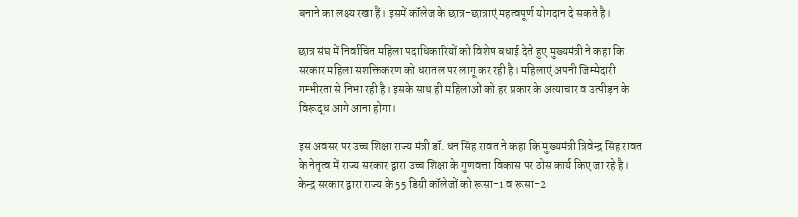बनाने का लक्ष्य रखा हैं। इसमें कॉलेज के छात्र-छात्राएं महत्वपूर्ण योगदान दे सकते है।

छात्र संघ में निर्वाचित महिला पदाधिकारियों को विशेष बधाई देते हुए मुख्यमंत्री ने कहा कि सरकार महिला सशक्तिकरण को धरातल पर लागू कर रही है। महिलाएं अपनी जिम्मेदारी गम्भीरता से निभा रही है। इसके साथ ही महिलाओं को हर प्रकार के अत्याचार व उत्पीड़न के विरूद्ध आगे आना होगा।

इस अवसर पर उच्च शिक्षा राज्य मंत्री डॉ. धन सिंह रावत ने कहा कि मुख्यमंत्री त्रिवेन्द्र सिंह रावत के नेतृत्व में राज्य सरकार द्वारा उच्च शिक्षा के गुणवत्ता विकास पर ठोस कार्य किए जा रहे है। केन्द्र सरकार द्वारा राज्य के 55 डिग्री कॉलेजों को रूसा-1 व रूसा-2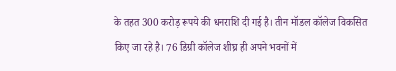के तहत 300 करोड़ रूपये की धनराशि दी गई है। तीन मॉडल कॉलेज विकसित किए जा रहे है। 76 डिग्री कॉलेज शीघ्र ही अपने भवनों में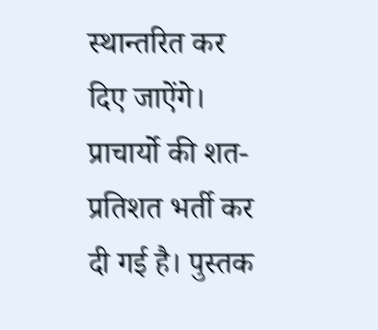स्थान्तरित कर दिए जाऐंगे। प्राचार्यो की शत-प्रतिशत भर्ती कर दी गई है। पुस्तक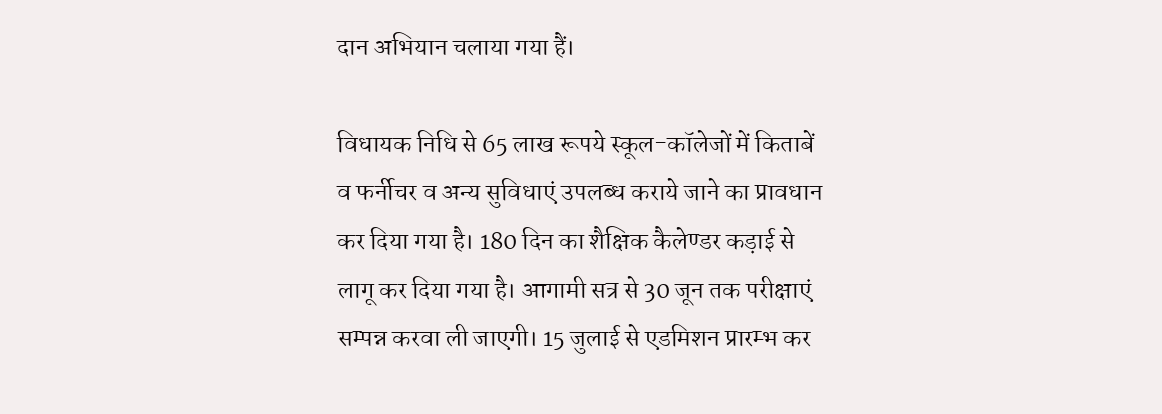दान अभियान चलाया गया हैं।

विधायक निधि से 65 लाख रूपये स्कूल-कॉलेजों में किताबें व फर्नीचर व अन्य सुविधाएं उपलब्ध कराये जाने का प्रावधान कर दिया गया है। 180 दिन का शैक्षिक कैलेण्डर कड़ाई से लागू कर दिया गया है। आगामी सत्र से 30 जून तक परीक्षाएं सम्पन्न करवा ली जाएगी। 15 जुलाई से एडमिशन प्रारम्भ कर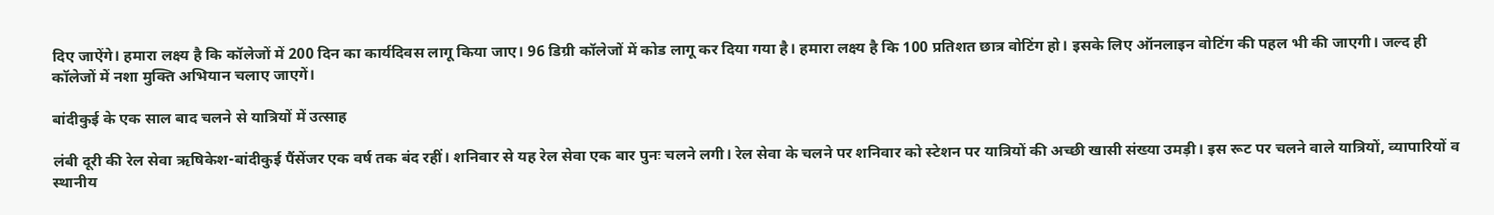दिए जाऐंगे। हमारा लक्ष्य है कि कॉलेजों में 200 दिन का कार्यदिवस लागू किया जाए। 96 डिग्री कॉलेजों में कोड लागू कर दिया गया है। हमारा लक्ष्य है कि 100 प्रतिशत छात्र वोटिंग हो। इसके लिए ऑनलाइन वोटिंग की पहल भी की जाएगी। जल्द ही कॉलेजों में नशा मुक्ति अभियान चलाए जाएगें।

बांदीकुई के एक साल बाद चलने से यात्रियों में उत्साह

लंबी दूरी की रेल सेवा ऋषिकेश-बांदीकुई पैंसेंजर एक वर्ष तक बंद रहीं। शनिवार से यह रेल सेवा एक बार पुनः चलने लगी। रेल सेवा के चलने पर शनिवार को स्टेशन पर यात्रियों की अच्छी खासी संख्या उमड़ी। इस रूट पर चलने वाले यात्रियों, व्यापारियों व स्थानीय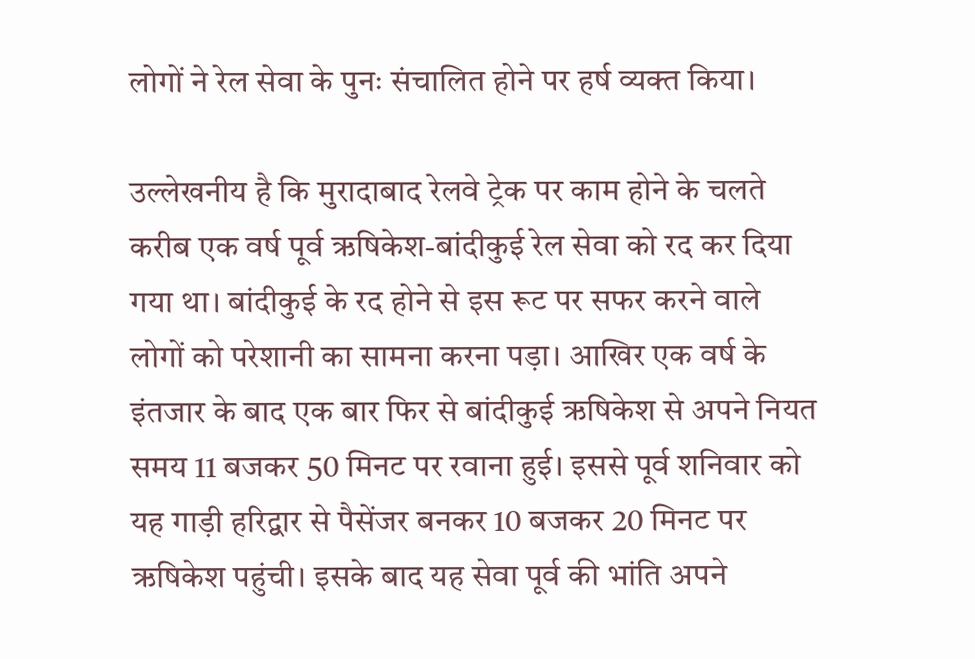लोगों ने रेल सेवा के पुनः संचालित होने पर हर्ष व्यक्त किया।

उल्लेखनीय है कि मुरादाबाद रेलवे ट्रेक पर काम होने के चलते करीब एक वर्ष पूर्व ऋषिकेश-बांदीकुई रेल सेवा को रद कर दिया गया था। बांदीकुई के रद होने से इस रूट पर सफर करने वाले लोगों को परेशानी का सामना करना पड़ा। आखिर एक वर्ष के इंतजार के बाद एक बार फिर से बांदीकुई ऋषिकेश से अपने नियत समय 11 बजकर 50 मिनट पर रवाना हुई। इससे पूर्व शनिवार को यह गाड़ी हरिद्वार से पैसेंजर बनकर 10 बजकर 20 मिनट पर ऋषिकेश पहुंची। इसके बाद यह सेवा पूर्व की भांति अपने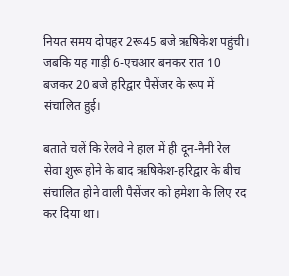नियत समय दोपहर 2रू45 बजे ऋषिकेश पहुंची। जबकि यह गाड़ी 6-एचआर बनकर रात 10 बजकर 20 बजे हरिद्वार पैसेंजर के रूप में संचालित हुई।

बताते चलें कि रेलवे ने हाल में ही दून-नैनी रेल सेवा शुरू होने के बाद ऋषिकेश-हरिद्वार के बीच संचालित होने वाली पैसेंजर को हमेशा के लिए रद कर दिया था।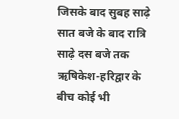जिसके बाद सुबह साढ़े सात बजे के बाद रात्रि साढ़े दस बजे तक ऋषिकेश-हरिद्वार के बीच कोई भी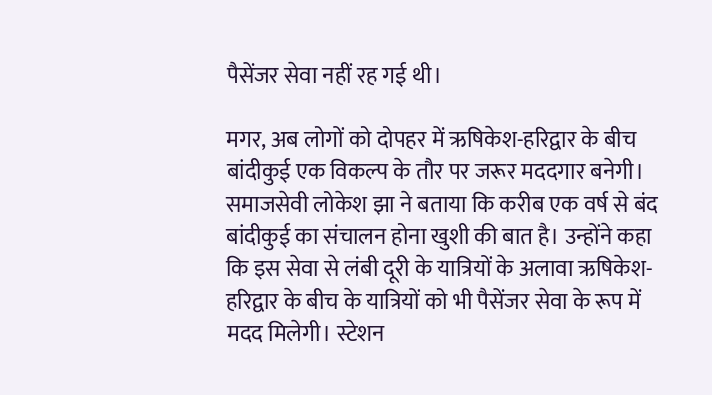पैसेंजर सेवा नहीं रह गई थी।

मगर, अब लोगों को दोपहर में ऋषिकेश-हरिद्वार के बीच बांदीकुई एक विकल्प के तौर पर जरूर मददगार बनेगी। समाजसेवी लोकेश झा ने बताया कि करीब एक वर्ष से बंद बांदीकुई का संचालन होना खुशी की बात है। उन्होंने कहा कि इस सेवा से लंबी दूरी के यात्रियों के अलावा ऋषिकेश-हरिद्वार के बीच के यात्रियों को भी पैसेंजर सेवा के रूप में मदद मिलेगी। स्टेशन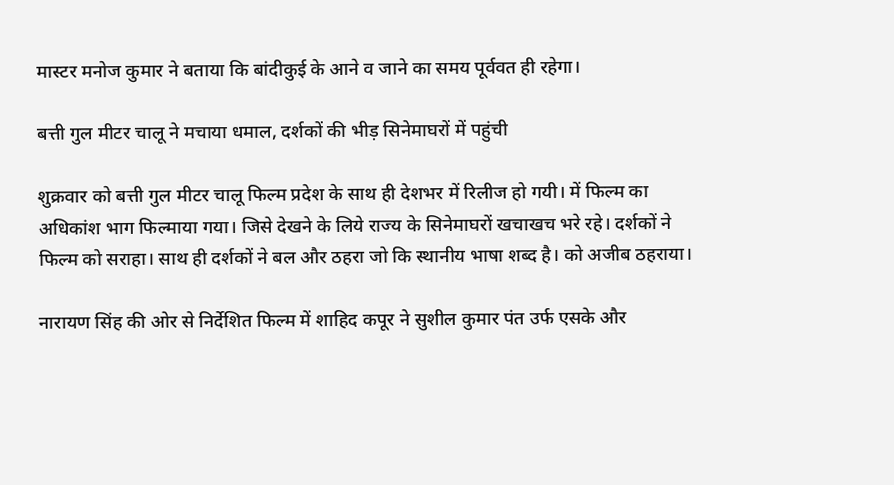मास्टर मनोज कुमार ने बताया कि बांदीकुई के आने व जाने का समय पूर्ववत ही रहेगा।

बत्ती गुल मीटर चालू ने मचाया धमाल, दर्शकों की भीड़ सिनेमाघरों में पहुंची

शुक्रवार को बत्ती गुल मीटर चालू फिल्म प्रदेश के साथ ही देशभर में रिलीज हो गयी। में फिल्म का अधिकांश भाग फिल्माया गया। जिसे देखने के लिये राज्य के सिनेमाघरों खचाखच भरे रहे। दर्शकों ने फिल्म को सराहा। साथ ही दर्शकों ने बल और ठहरा जो कि स्थानीय भाषा शब्द है। को अजीब ठहराया।

नारायण सिंह की ओर से निर्देशित फिल्म में शाहिद कपूर ने सुशील कुमार पंत उर्फ एसके और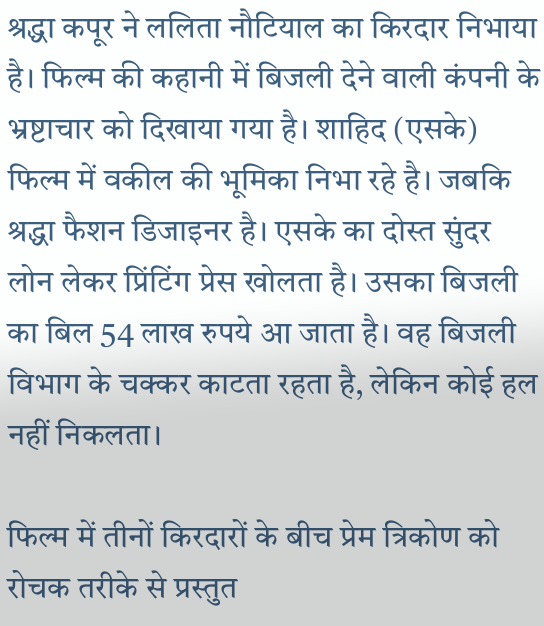श्रद्धा कपूर ने ललिता नौटियाल का किरदार निभाया है। फिल्म की कहानी में बिजली देने वाली कंपनी के भ्रष्टाचार को दिखाया गया है। शाहिद (एसके) फिल्म में वकील की भूमिका निभा रहे है। जबकि श्रद्धा फैशन डिजाइनर है। एसके का दोस्त सुंदर लोन लेकर प्रिंटिंग प्रेस खोलता है। उसका बिजली का बिल 54 लाख रुपये आ जाता है। वह बिजली विभाग के चक्कर काटता रहता है, लेकिन कोई हल नहीं निकलता।

फिल्म में तीनों किरदारों के बीच प्रेम त्रिकोण को रोचक तरीके से प्रस्तुत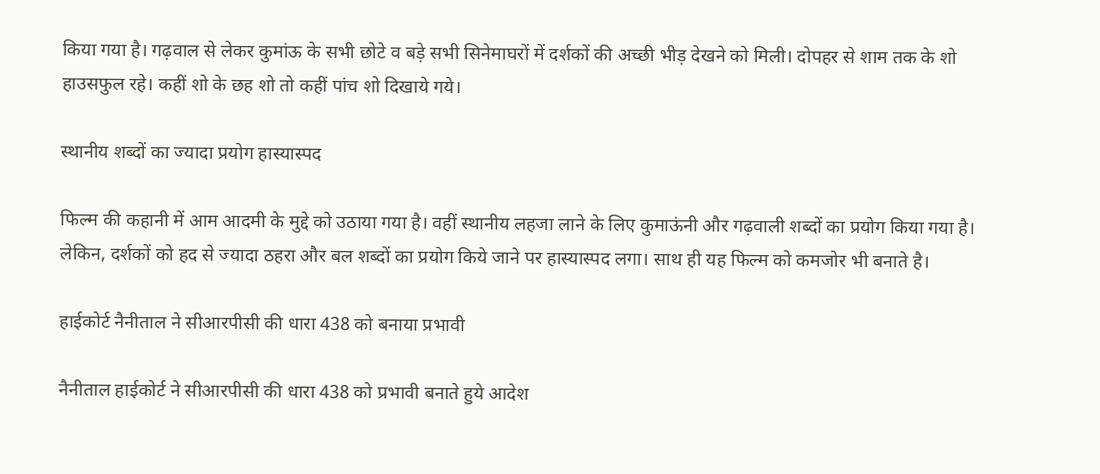किया गया है। गढ़वाल से लेकर कुमांऊ के सभी छोटे व बड़े सभी सिनेमाघरों में दर्शकों की अच्छी भीड़ देखने को मिली। दोपहर से शाम तक के शो हाउसफुल रहे। कहीं शो के छह शो तो कहीं पांच शो दिखाये गये।

स्थानीय शब्दों का ज्यादा प्रयोग हास्यास्पद

फिल्म की कहानी में आम आदमी के मुद्दे को उठाया गया है। वहीं स्थानीय लहजा लाने के लिए कुमाऊंनी और गढ़वाली शब्दों का प्रयोग किया गया है। लेकिन, दर्शकों को हद से ज्यादा ठहरा और बल शब्दों का प्रयोग किये जाने पर हास्यास्पद लगा। साथ ही यह फिल्म को कमजोर भी बनाते है।

हाईकोर्ट नैनीताल ने सीआरपीसी की धारा 438 को बनाया प्रभावी

नैनीताल हाईकोर्ट ने सीआरपीसी की धारा 438 को प्रभावी बनाते हुये आदेश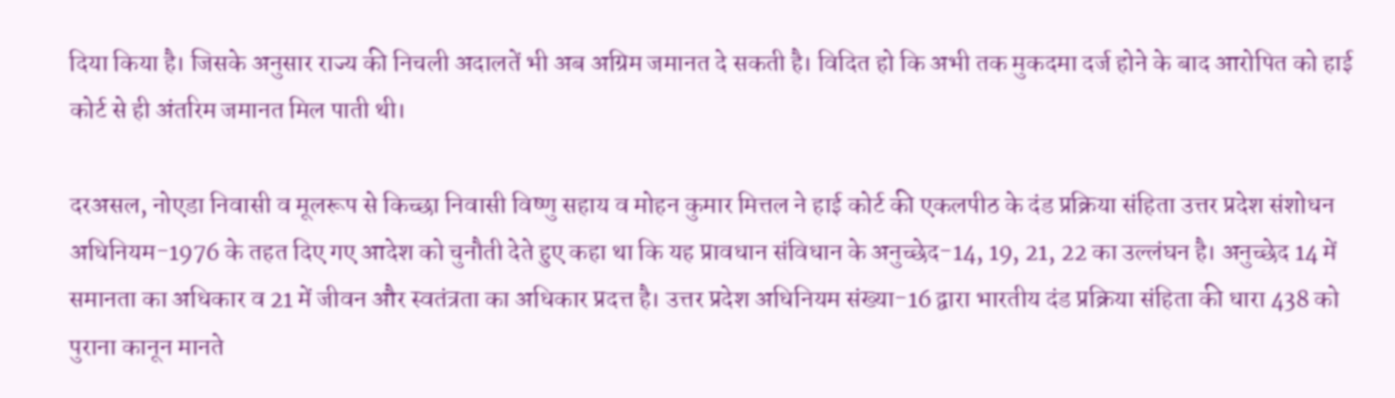दिया किया है। जिसके अनुसार राज्य की निचली अदालतें भी अब अग्रिम जमानत दे सकती है। विदित हो कि अभी तक मुकदमा दर्ज होने के बाद आरोपित को हाई कोर्ट से ही अंतरिम जमानत मिल पाती थी।

दरअसल, नोएडा निवासी व मूलरूप से किच्छा निवासी विष्णु सहाय व मोहन कुमार मित्तल ने हाई कोर्ट की एकलपीठ के दंड प्रक्रिया संहिता उत्तर प्रदेश संशोधन अधिनियम-1976 के तहत दिए गए आदेश को चुनौती देते हुए कहा था कि यह प्रावधान संविधान के अनुच्छेद-14, 19, 21, 22 का उल्लंघन है। अनुच्छेद 14 में समानता का अधिकार व 21 में जीवन और स्वतंत्रता का अधिकार प्रदत्त है। उत्तर प्रदेश अधिनियम संख्या-16 द्वारा भारतीय दंड प्रक्रिया संहिता की धारा 438 को पुराना कानून मानते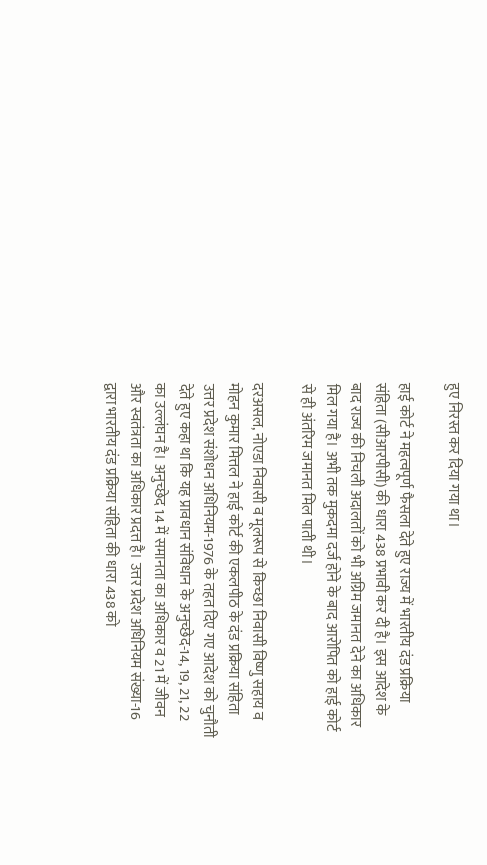हुए निरस्त कर दिया गया था।

हाई कोर्ट ने महत्वपूर्ण फैसला देते हुए राज्य में भारतीय दंड प्रक्रिया संहिता (सीआरपीसी) की धारा 438 प्रभावी कर दी है। इस आदेश के बाद राज्य की निचली अदालतों को भी अग्रिम जमानत देने का अधिकार मिल गया है। अभी तक मुकदमा दर्ज होने के बाद आरोपित को हाई कोर्ट से ही अंतरिम जमानत मिल पाती थी।

दरअसल, नोएडा निवासी व मूलरूप से किच्छा निवासी विष्णु सहाय व मोहन कुमार मित्तल ने हाई कोर्ट की एकलपीठ के दंड प्रक्रिया संहिता उत्तर प्रदेश संशोधन अधिनियम-1976 के तहत दिए गए आदेश को चुनौती देते हुए कहा था कि यह प्रावधान संविधान के अनुच्छेद-14, 19, 21, 22 का उल्लंघन है। अनुच्छेद 14 में समानता का अधिकार व 21 में जीवन और स्वतंत्रता का अधिकार प्रदत्त है। उत्तर प्रदेश अधिनियम संख्या-16 द्वारा भारतीय दंड प्रक्रिया संहिता की धारा 438 को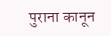पुराना कानून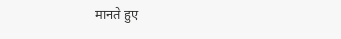मानते हुए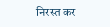निरस्त कर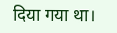दिया गया था।